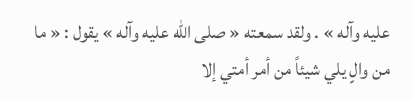عليه وآله » . ولقد سمعته « صلى الله عليه وآله » يقول : « ما من والٍ يلي شيئاً من أمر أمتي إلا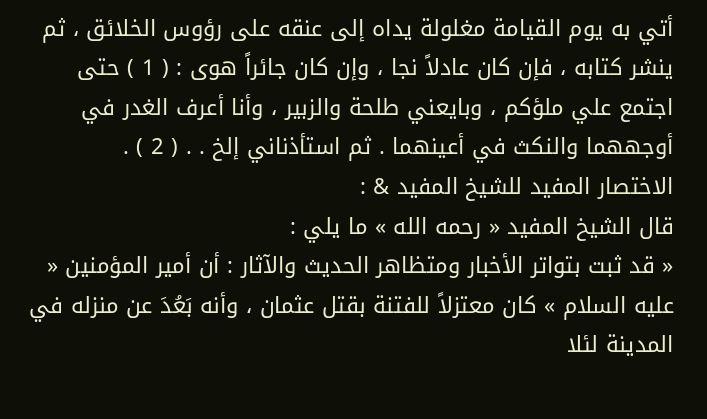أتي به يوم القيامة مغلولة يداه إلى عنقه على رؤوس الخلائق ، ثم ينشر كتابه ، فإن كان عادلاً نجا ، وإن كان جائراً هوى : ( 1 ) حتى اجتمع علي ملؤكم ، وبايعني طلحة والزبير ، وأنا أعرف الغدر في أوجههما والنكث في أعينهما . ثم استأذناني إلخ . . ( 2 ) .
الاختصار المفيد للشيخ المفيد & :
قال الشيخ المفيد « رحمه الله » ما يلي :
« قد ثبت بتواتر الأخبار ومتظاهر الحديث والآثار : أن أمير المؤمنين « عليه السلام » كان معتزلاً للفتنة بقتل عثمان ، وأنه بَعُدَ عن منزله في المدينة لئلا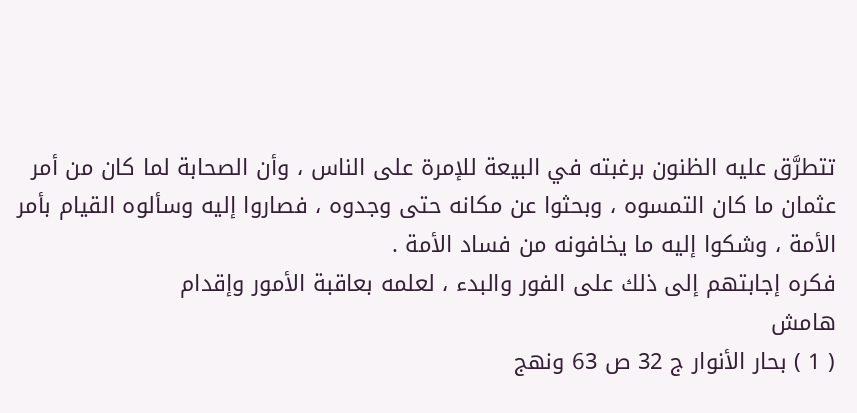تتطرَّق عليه الظنون برغبته في البيعة للإمرة على الناس ، وأن الصحابة لما كان من أمر عثمان ما كان التمسوه ، وبحثوا عن مكانه حتى وجدوه ، فصاروا إليه وسألوه القيام بأمر الأمة ، وشكوا إليه ما يخافونه من فساد الأمة .
فكره إجابتهم إلى ذلك على الفور والبدء ، لعلمه بعاقبة الأمور وإقدام
هامش
( 1 ) بحار الأنوار ج 32 ص 63 ونهج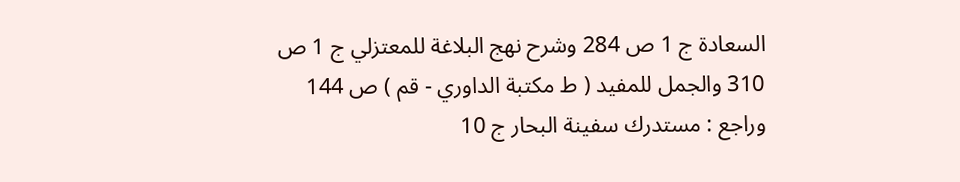السعادة ج 1 ص 284 وشرح نهج البلاغة للمعتزلي ج 1 ص 310 والجمل للمفيد ( ط مكتبة الداوري - قم ) ص 144 وراجع : مستدرك سفينة البحار ج 10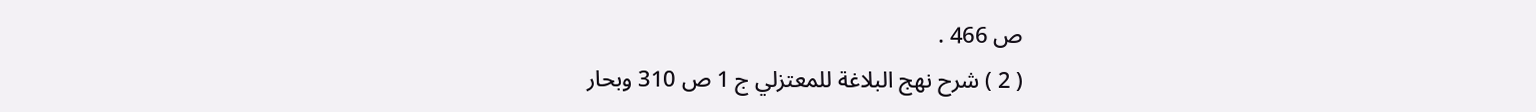ص 466 .
( 2 ) شرح نهج البلاغة للمعتزلي ج 1 ص 310 وبحار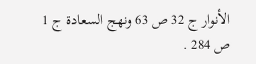الأنوار ج 32 ص 63 ونهج السعادة ج 1 ص 284 .